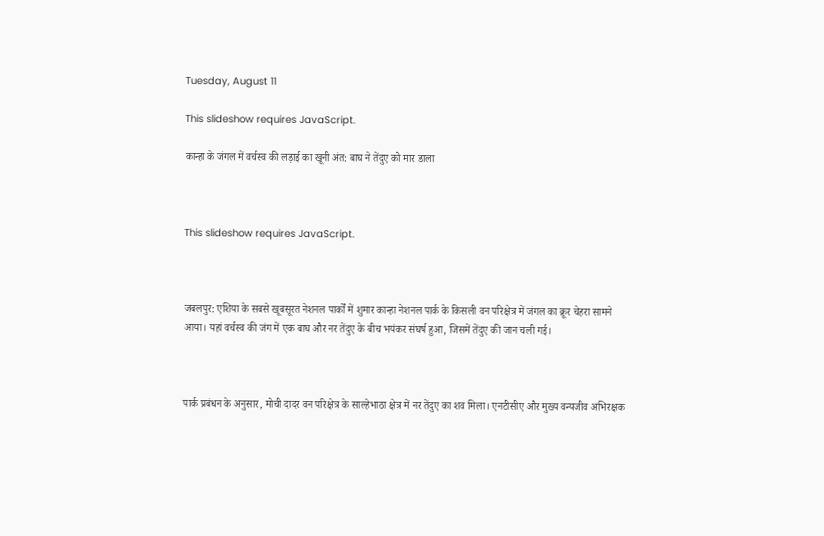Tuesday, August 11

This slideshow requires JavaScript.

कान्हा के जंगल में वर्चस्व की लड़ाई का खूनी अंत: बाघ ने तेंदुए को मार डाला



This slideshow requires JavaScript.



जबलपुर: एशिया के सबसे खूबसूरत नेशनल पार्कों में शुमार कान्हा नेशनल पार्क के किसली वन परिक्षेत्र में जंगल का क्रूर चेहरा सामने आया। यहां वर्चस्व की जंग में एक बाघ और नर तेंदुए के बीच भयंकर संघर्ष हुआ, जिसमें तेंदुए की जान चली गई।



पार्क प्रबंधन के अनुसार, मोची दादर वन परिक्षेत्र के साल्हेभाठा क्षेत्र में नर तेंदुए का शव मिला। एनटीसीए और मुख्य वन्यजीव अभिरक्षक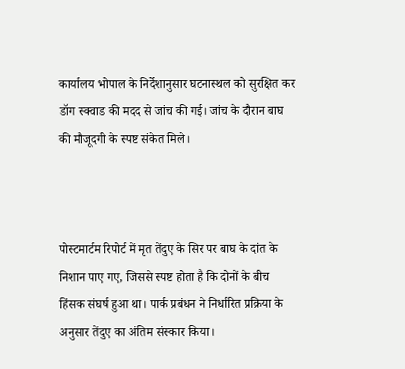कार्यालय भोपाल के निर्देशानुसार घटनास्थल को सुरक्षित कर डॉग स्क्वाड की मदद से जांच की गई। जांच के दौरान बाघ की मौजूदगी के स्पष्ट संकेत मिले।



पोस्टमार्टम रिपोर्ट में मृत तेंदुए के सिर पर बाघ के दांत के निशान पाए गए, जिससे स्पष्ट होता है कि दोनों के बीच हिंसक संघर्ष हुआ था। पार्क प्रबंधन ने निर्धारित प्रक्रिया के अनुसार तेंदुए का अंतिम संस्कार किया।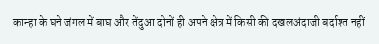कान्हा के घने जंगल में बाघ और तेंदुआ दोनों ही अपने क्षेत्र में किसी की दखलअंदाजी बर्दाश्त नहीं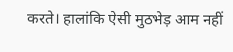करते। हालांकि ऐसी मुठभेड़ आम नहीं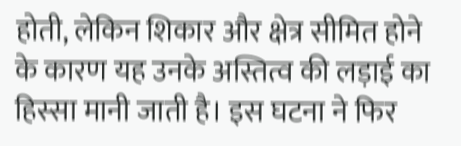होती, लेकिन शिकार और क्षेत्र सीमित होने के कारण यह उनके अस्तित्व की लड़ाई का हिस्सा मानी जाती है। इस घटना ने फिर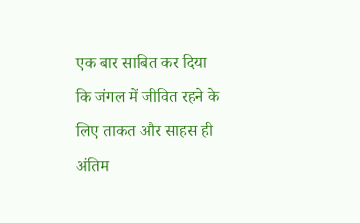एक बार साबित कर दिया कि जंगल में जीवित रहने के लिए ताकत और साहस ही अंतिम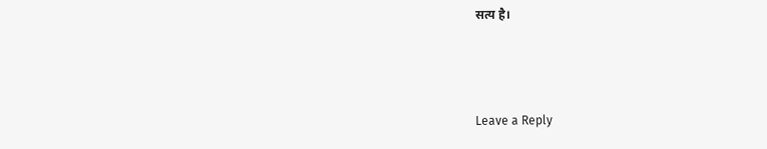सत्य है।



Leave a Reply